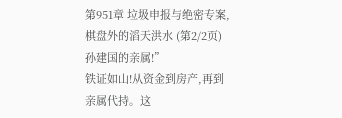第951章 垃圾申报与绝密专案,棋盘外的滔天洪水 (第2/2页)
孙建国的亲属!”
铁证如山!从资金到房产,再到亲属代持。这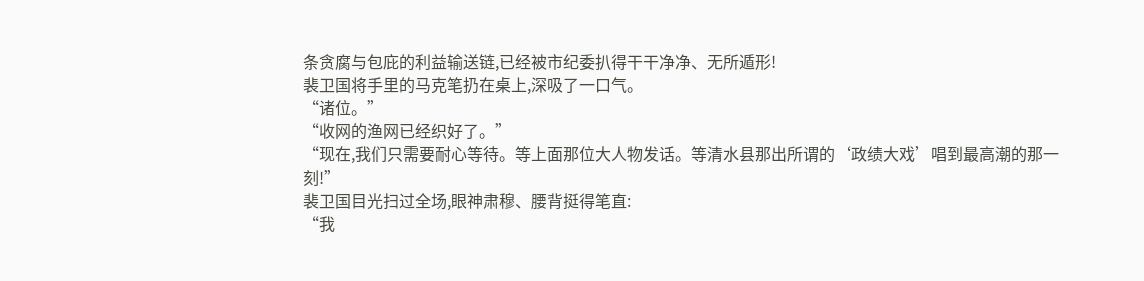条贪腐与包庇的利益输送链,已经被市纪委扒得干干净净、无所遁形!
裴卫国将手里的马克笔扔在桌上,深吸了一口气。
“诸位。”
“收网的渔网已经织好了。”
“现在,我们只需要耐心等待。等上面那位大人物发话。等清水县那出所谓的‘政绩大戏’唱到最高潮的那一刻!”
裴卫国目光扫过全场,眼神肃穆、腰背挺得笔直:
“我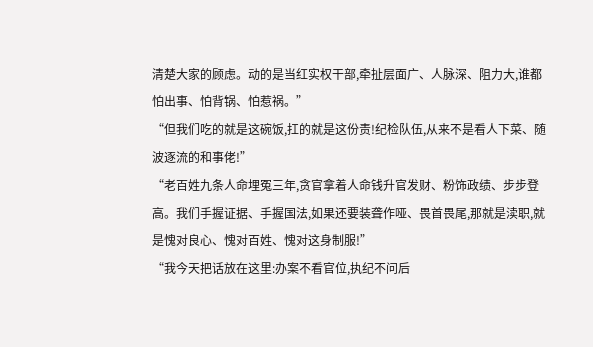清楚大家的顾虑。动的是当红实权干部,牵扯层面广、人脉深、阻力大,谁都怕出事、怕背锅、怕惹祸。”
“但我们吃的就是这碗饭,扛的就是这份责!纪检队伍,从来不是看人下菜、随波逐流的和事佬!”
“老百姓九条人命埋冤三年,贪官拿着人命钱升官发财、粉饰政绩、步步登高。我们手握证据、手握国法,如果还要装聋作哑、畏首畏尾,那就是渎职,就是愧对良心、愧对百姓、愧对这身制服!”
“我今天把话放在这里:办案不看官位,执纪不问后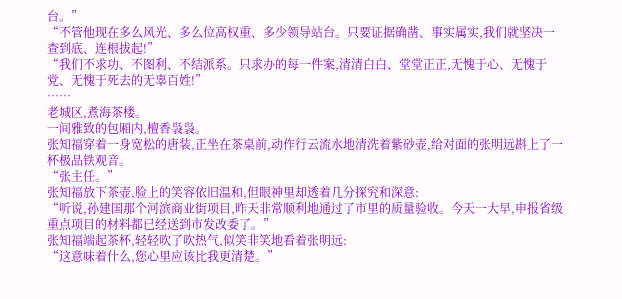台。”
“不管他现在多么风光、多么位高权重、多少领导站台。只要证据确凿、事实属实,我们就坚决一查到底、连根拔起!”
“我们不求功、不图利、不结派系。只求办的每一件案,清清白白、堂堂正正,无愧于心、无愧于党、无愧于死去的无辜百姓!”
……
老城区,煮海茶楼。
一间雅致的包厢内,檀香袅袅。
张知福穿着一身宽松的唐装,正坐在茶桌前,动作行云流水地清洗着紫砂壶,给对面的张明远斟上了一杯极品铁观音。
“张主任。”
张知福放下茶壶,脸上的笑容依旧温和,但眼神里却透着几分探究和深意:
“听说,孙建国那个河滨商业街项目,昨天非常顺利地通过了市里的质量验收。今天一大早,申报省级重点项目的材料都已经送到市发改委了。”
张知福端起茶杯,轻轻吹了吹热气,似笑非笑地看着张明远:
“这意味着什么,您心里应该比我更清楚。”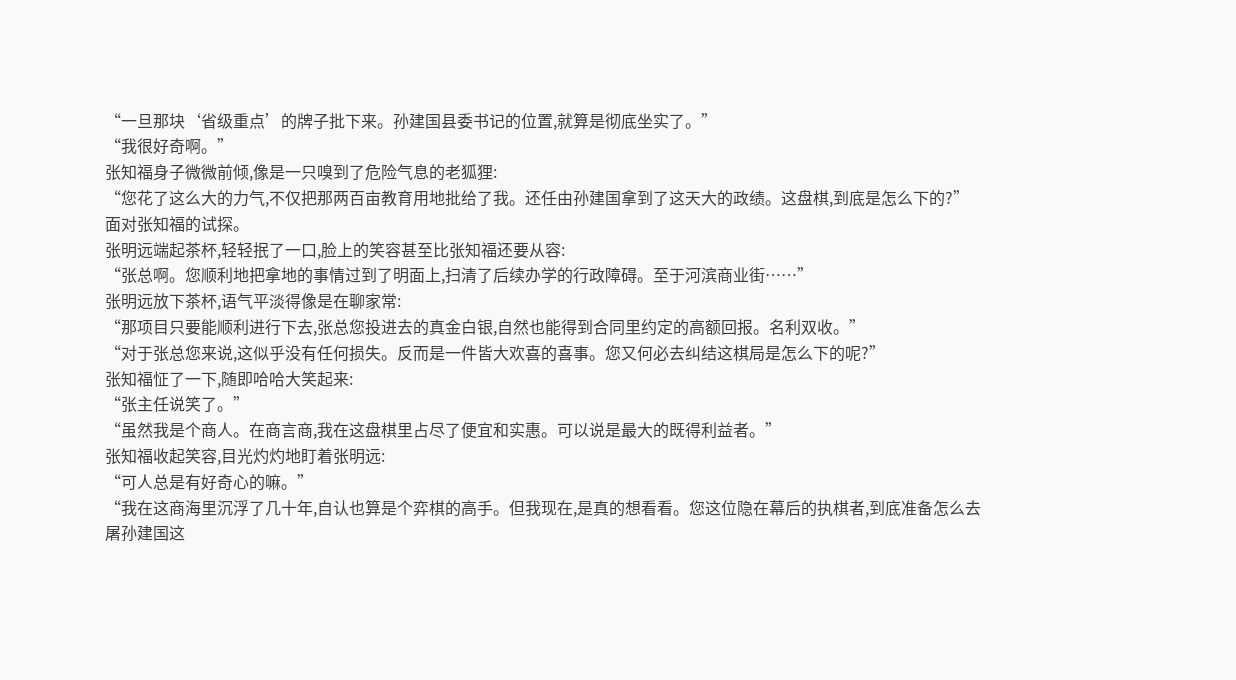“一旦那块‘省级重点’的牌子批下来。孙建国县委书记的位置,就算是彻底坐实了。”
“我很好奇啊。”
张知福身子微微前倾,像是一只嗅到了危险气息的老狐狸:
“您花了这么大的力气,不仅把那两百亩教育用地批给了我。还任由孙建国拿到了这天大的政绩。这盘棋,到底是怎么下的?”
面对张知福的试探。
张明远端起茶杯,轻轻抿了一口,脸上的笑容甚至比张知福还要从容:
“张总啊。您顺利地把拿地的事情过到了明面上,扫清了后续办学的行政障碍。至于河滨商业街……”
张明远放下茶杯,语气平淡得像是在聊家常:
“那项目只要能顺利进行下去,张总您投进去的真金白银,自然也能得到合同里约定的高额回报。名利双收。”
“对于张总您来说,这似乎没有任何损失。反而是一件皆大欢喜的喜事。您又何必去纠结这棋局是怎么下的呢?”
张知福怔了一下,随即哈哈大笑起来:
“张主任说笑了。”
“虽然我是个商人。在商言商,我在这盘棋里占尽了便宜和实惠。可以说是最大的既得利益者。”
张知福收起笑容,目光灼灼地盯着张明远:
“可人总是有好奇心的嘛。”
“我在这商海里沉浮了几十年,自认也算是个弈棋的高手。但我现在,是真的想看看。您这位隐在幕后的执棋者,到底准备怎么去屠孙建国这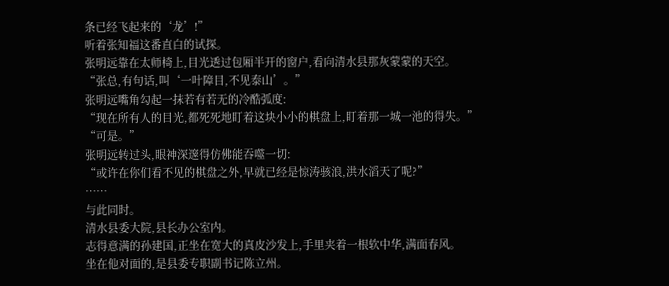条已经飞起来的‘龙’!”
听着张知福这番直白的试探。
张明远靠在太师椅上,目光透过包厢半开的窗户,看向清水县那灰蒙蒙的天空。
“张总,有句话,叫‘一叶障目,不见泰山’。”
张明远嘴角勾起一抹若有若无的冷酷弧度:
“现在所有人的目光,都死死地盯着这块小小的棋盘上,盯着那一城一池的得失。”
“可是。”
张明远转过头,眼神深邃得仿佛能吞噬一切:
“或许在你们看不见的棋盘之外,早就已经是惊涛骇浪,洪水滔天了呢?”
……
与此同时。
清水县委大院,县长办公室内。
志得意满的孙建国,正坐在宽大的真皮沙发上,手里夹着一根软中华,满面春风。
坐在他对面的,是县委专职副书记陈立州。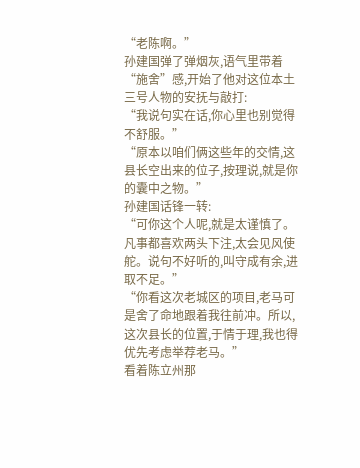“老陈啊。”
孙建国弹了弹烟灰,语气里带着“施舍”感,开始了他对这位本土三号人物的安抚与敲打:
“我说句实在话,你心里也别觉得不舒服。”
“原本以咱们俩这些年的交情,这县长空出来的位子,按理说,就是你的囊中之物。”
孙建国话锋一转:
“可你这个人呢,就是太谨慎了。凡事都喜欢两头下注,太会见风使舵。说句不好听的,叫守成有余,进取不足。”
“你看这次老城区的项目,老马可是舍了命地跟着我往前冲。所以,这次县长的位置,于情于理,我也得优先考虑举荐老马。”
看着陈立州那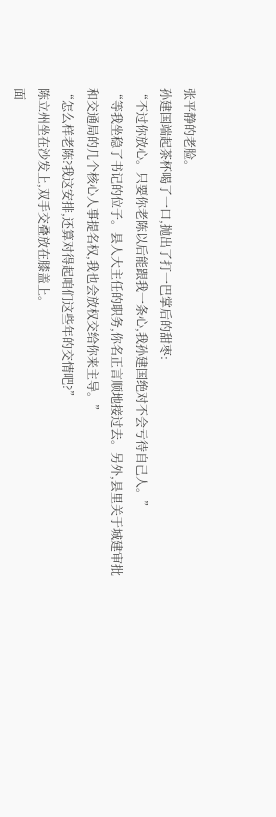张平静的老脸。
孙建国端起茶杯喝了一口,抛出了打一巴掌后的甜枣:
“不过你放心。只要你老陈以后能跟我一条心,我孙建国绝对不会亏待自己人。”
“等我坐稳了书记的位子。县人大主任的职务,你名正言顺地接过去。另外,县里关于城建审批和交通局的几个核心人事提名权,我也会放权交给你来主导。”
“怎么样老陈?我这安排,还算对得起咱们这些年的交情吧?”
陈立州坐在沙发上,双手交叠放在膝盖上。
面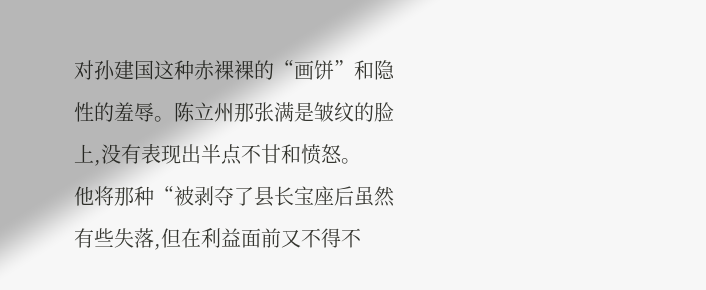对孙建国这种赤裸裸的“画饼”和隐性的羞辱。陈立州那张满是皱纹的脸上,没有表现出半点不甘和愤怒。
他将那种“被剥夺了县长宝座后虽然有些失落,但在利益面前又不得不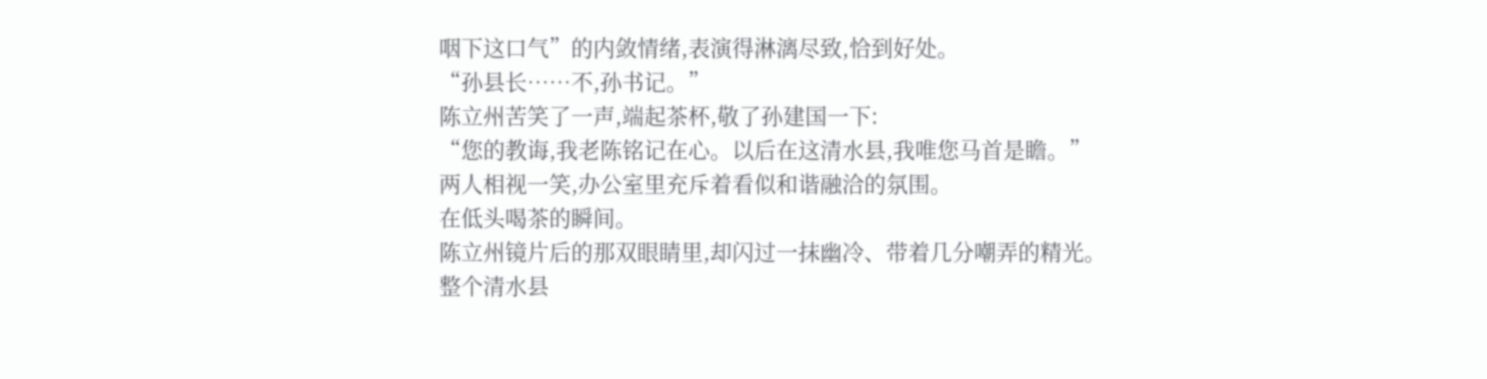咽下这口气”的内敛情绪,表演得淋漓尽致,恰到好处。
“孙县长……不,孙书记。”
陈立州苦笑了一声,端起茶杯,敬了孙建国一下:
“您的教诲,我老陈铭记在心。以后在这清水县,我唯您马首是瞻。”
两人相视一笑,办公室里充斥着看似和谐融洽的氛围。
在低头喝茶的瞬间。
陈立州镜片后的那双眼睛里,却闪过一抹幽冷、带着几分嘲弄的精光。
整个清水县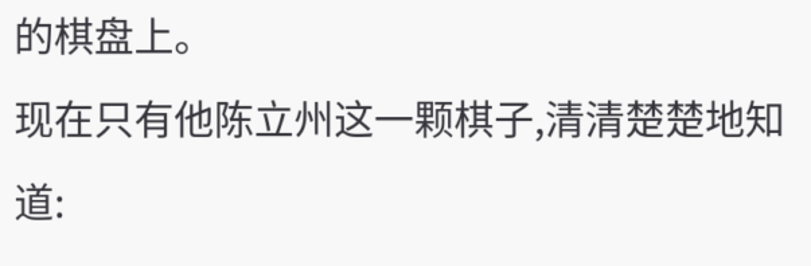的棋盘上。
现在只有他陈立州这一颗棋子,清清楚楚地知道: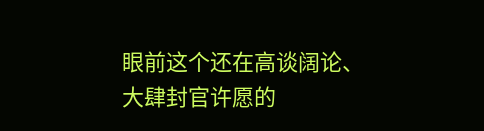眼前这个还在高谈阔论、大肆封官许愿的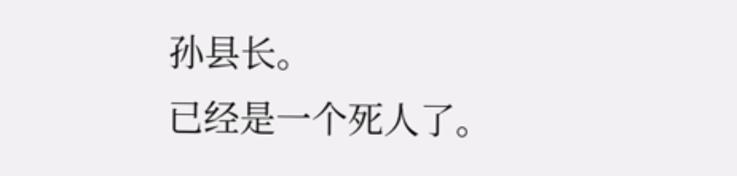孙县长。
已经是一个死人了。